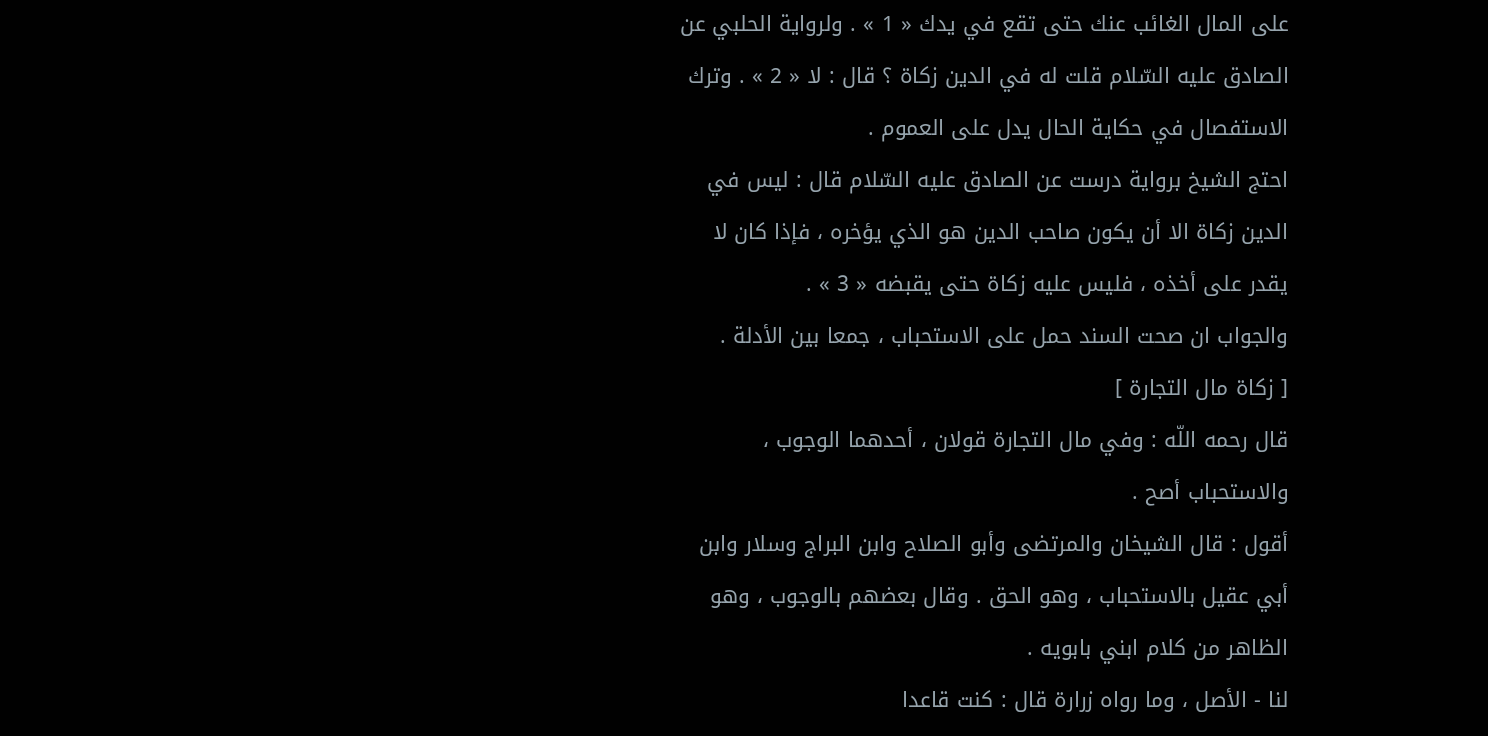على المال الغائب عنك حتى تقع في يدك « 1 » . ولرواية الحلبي عن الصادق عليه السّلام قلت له في الدين زكاة ؟ قال : لا « 2 » . وترك الاستفصال في حكاية الحال يدل على العموم .
احتج الشيخ برواية درست عن الصادق عليه السّلام قال : ليس في الدين زكاة الا أن يكون صاحب الدين هو الذي يؤخره ، فإذا كان لا يقدر على أخذه ، فليس عليه زكاة حتى يقبضه « 3 » .
والجواب ان صحت السند حمل على الاستحباب ، جمعا بين الأدلة .
[ زكاة مال التجارة ]
قال رحمه اللّه : وفي مال التجارة قولان ، أحدهما الوجوب ، والاستحباب أصح .
أقول : قال الشيخان والمرتضى وأبو الصلاح وابن البراج وسلار وابن أبي عقيل بالاستحباب ، وهو الحق . وقال بعضهم بالوجوب ، وهو الظاهر من كلام ابني بابويه .
لنا - الأصل ، وما رواه زرارة قال : كنت قاعدا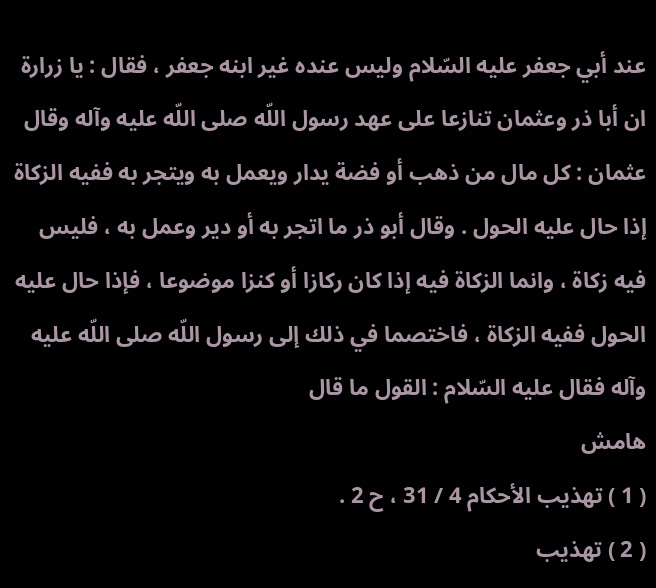عند أبي جعفر عليه السّلام وليس عنده غير ابنه جعفر ، فقال : يا زرارة ان أبا ذر وعثمان تنازعا على عهد رسول اللّه صلى اللّه عليه وآله وقال عثمان : كل مال من ذهب أو فضة يدار ويعمل به ويتجر به ففيه الزكاة إذا حال عليه الحول . وقال أبو ذر ما اتجر به أو دير وعمل به ، فليس فيه زكاة ، وانما الزكاة فيه إذا كان ركازا أو كنزا موضوعا ، فإذا حال عليه الحول ففيه الزكاة ، فاختصما في ذلك إلى رسول اللّه صلى اللّه عليه وآله فقال عليه السّلام : القول ما قال
هامش
( 1 ) تهذيب الأحكام 4 / 31 ، ح 2 .
( 2 ) تهذيب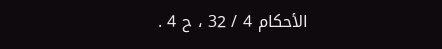الأحكام 4 / 32 ، ح 4 .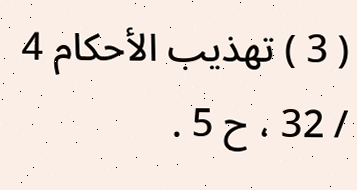( 3 ) تهذيب الأحكام 4 / 32 ، ح 5 .